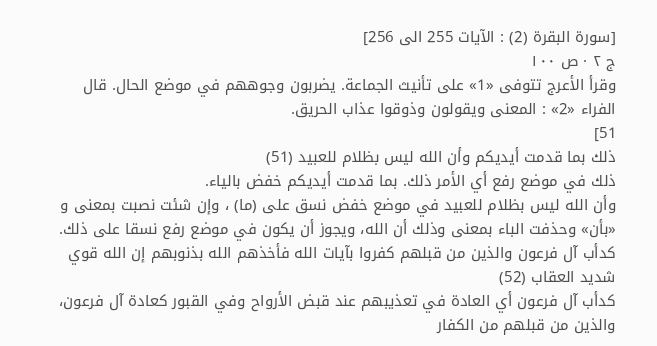[سورة البقرة (2) : الآيات 255 الى 256]
ج ٢ · ص ١٠٠
وقرأ الأعرج تتوفى «1» على تأنيث الجماعة. يضربون وجوههم في موضع الحال. قال الفراء «2» : المعنى ويقولون وذوقوا عذاب الحريق.
51]
ذلك بما قدمت أيديكم وأن الله ليس بظلام للعبيد (51)
ذلك في موضع رفع أي الأمر ذلك. بما قدمت أيديكم خفض بالياء.
وأن الله ليس بظلام للعبيد في موضع خفض نسق على (ما) ، وإن شئت نصبت بمعنى و «بأن» وحذفت الباء بمعنى وذلك أن الله، ويجوز أن يكون في موضع رفع نسقا على ذلك.
كدأب آل فرعون والذين من قبلهم كفروا بآيات الله فأخذهم الله بذنوبهم إن الله قوي شديد العقاب (52)
كدأب آل فرعون أي العادة في تعذيبهم عند قبض الأرواح وفي القبور كعادة آل فرعون، والذين من قبلهم من الكفار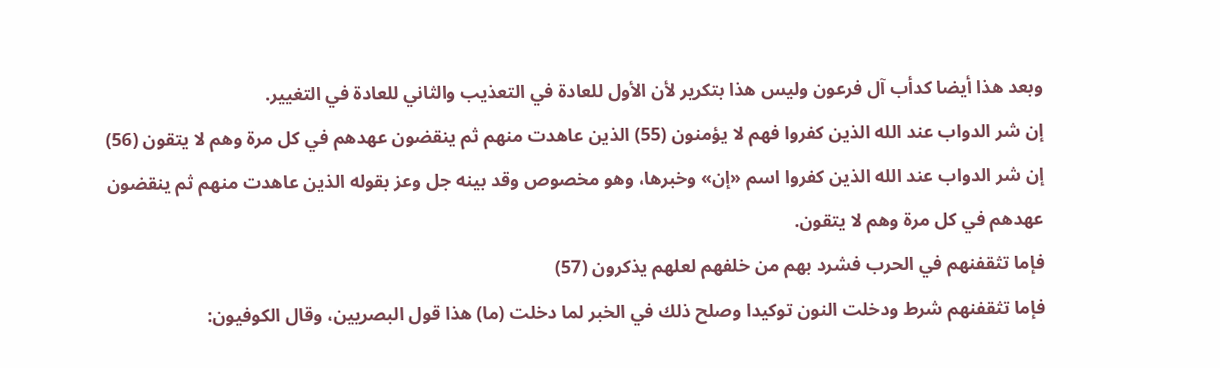وبعد هذا أيضا كدأب آل فرعون وليس هذا بتكرير لأن الأول للعادة في التعذيب والثاني للعادة في التغيير.
إن شر الدواب عند الله الذين كفروا فهم لا يؤمنون (55) الذين عاهدت منهم ثم ينقضون عهدهم في كل مرة وهم لا يتقون (56)
إن شر الدواب عند الله الذين كفروا اسم «إن» وخبرها، وهو مخصوص وقد بينه جل وعز بقوله الذين عاهدت منهم ثم ينقضون عهدهم في كل مرة وهم لا يتقون.
فإما تثقفنهم في الحرب فشرد بهم من خلفهم لعلهم يذكرون (57)
فإما تثقفنهم شرط ودخلت النون توكيدا وصلح ذلك في الخبر لما دخلت (ما) هذا قول البصريين، وقال الكوفيون: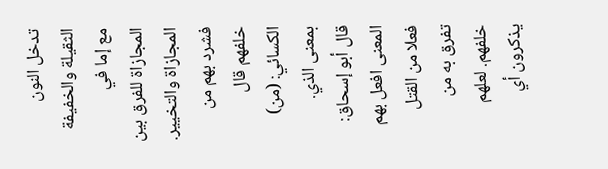تدخل النون الثقيلة والخفيفة مع إما في المجازاة للفرق بين المجازاة والتخيير. فشرد بهم من خلفهم قال الكسائي: (من) بمعنى الذي.
قال أبو إسحاق: المعنى افعل بهم فعلا من القتل تفرق به من خلفهم. لعلهم يذكرون أي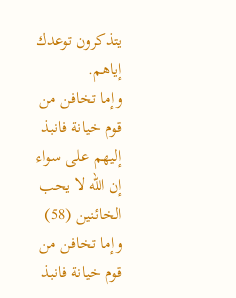يتذكرون توعدك إياهم.
وإما تخافن من قوم خيانة فانبذ إليهم على سواء إن الله لا يحب الخائنين (58)
وإما تخافن من قوم خيانة فانبذ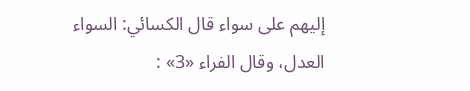إليهم على سواء قال الكسائي: السواء العدل، وقال الفراء «3» :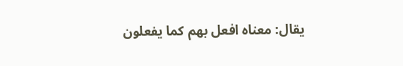يقال: معناه افعل بهم كما يفعلون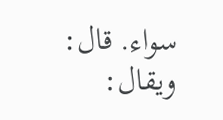سواء. قال: ويقال: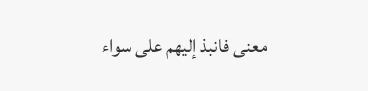معنى فانبذ إليهم على سواء